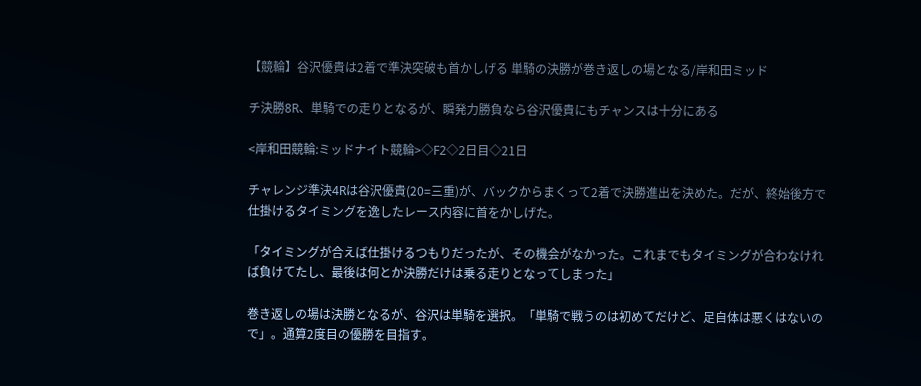【競輪】谷沢優貴は2着で準決突破も首かしげる 単騎の決勝が巻き返しの場となる/岸和田ミッド

チ決勝8R、単騎での走りとなるが、瞬発力勝負なら谷沢優貴にもチャンスは十分にある

<岸和田競輪:ミッドナイト競輪>◇F2◇2日目◇21日

チャレンジ準決4Rは谷沢優貴(20=三重)が、バックからまくって2着で決勝進出を決めた。だが、終始後方で仕掛けるタイミングを逸したレース内容に首をかしげた。

「タイミングが合えば仕掛けるつもりだったが、その機会がなかった。これまでもタイミングが合わなければ負けてたし、最後は何とか決勝だけは乗る走りとなってしまった」

巻き返しの場は決勝となるが、谷沢は単騎を選択。「単騎で戦うのは初めてだけど、足自体は悪くはないので」。通算2度目の優勝を目指す。